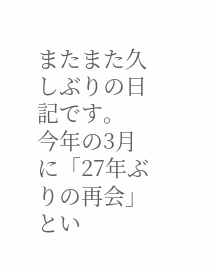またまた久しぶりの日記です。
今年の3月に「27年ぶりの再会」とい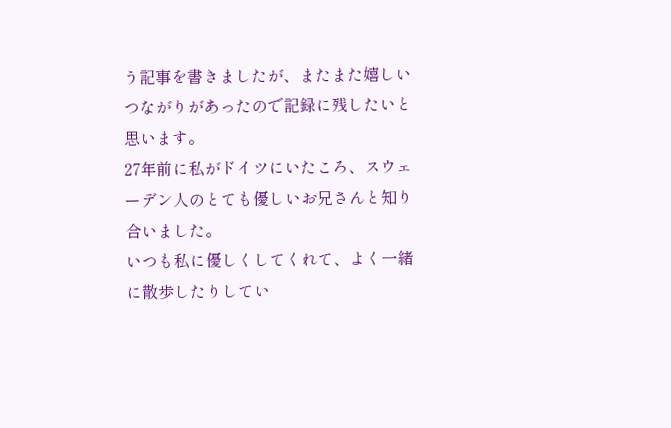う記事を書きましたが、またまた嬉しいつながりがあったので記録に残したいと思います。
27年前に私がドイツにいたころ、スウェーデン人のとても優しいお兄さんと知り合いました。
いつも私に優しくしてくれて、よく一緒に散歩したりしてい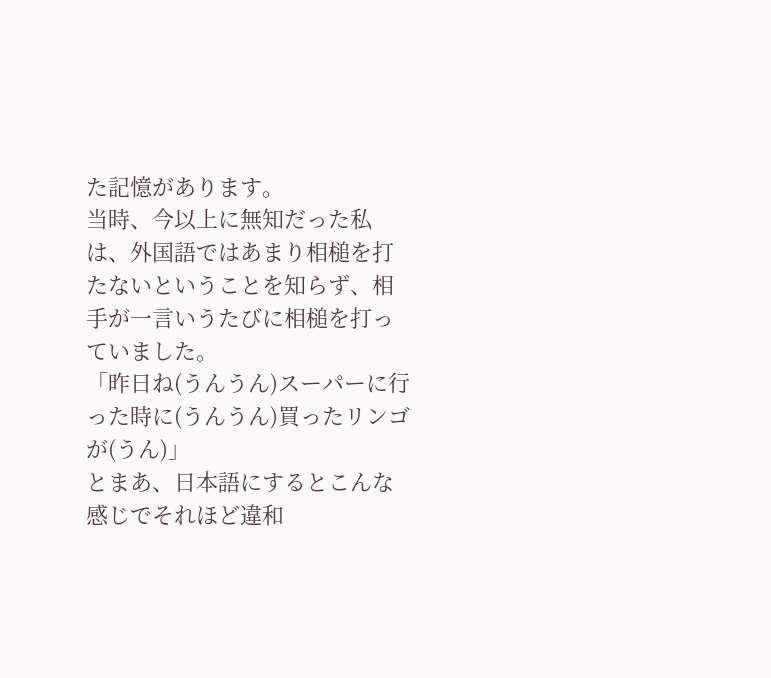た記憶があります。
当時、今以上に無知だった私は、外国語ではあまり相槌を打たないということを知らず、相手が一言いうたびに相槌を打っていました。
「昨日ね(うんうん)スーパーに行った時に(うんうん)買ったリンゴが(うん)」
とまあ、日本語にするとこんな感じでそれほど違和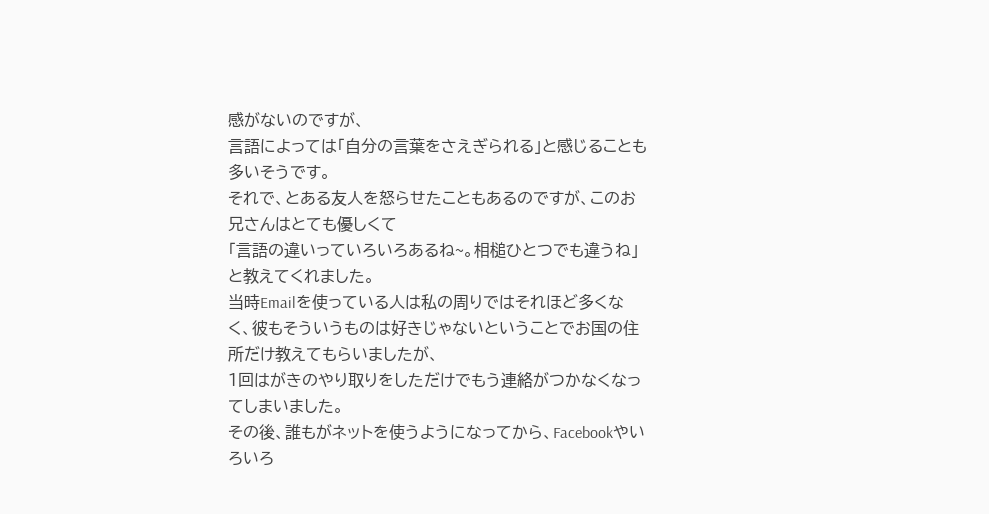感がないのですが、
言語によっては「自分の言葉をさえぎられる」と感じることも多いそうです。
それで、とある友人を怒らせたこともあるのですが、このお兄さんはとても優しくて
「言語の違いっていろいろあるね~。相槌ひとつでも違うね」と教えてくれました。
当時Emailを使っている人は私の周りではそれほど多くなく、彼もそういうものは好きじゃないということでお国の住所だけ教えてもらいましたが、
1回はがきのやり取りをしただけでもう連絡がつかなくなってしまいました。
その後、誰もがネットを使うようになってから、Facebookやいろいろ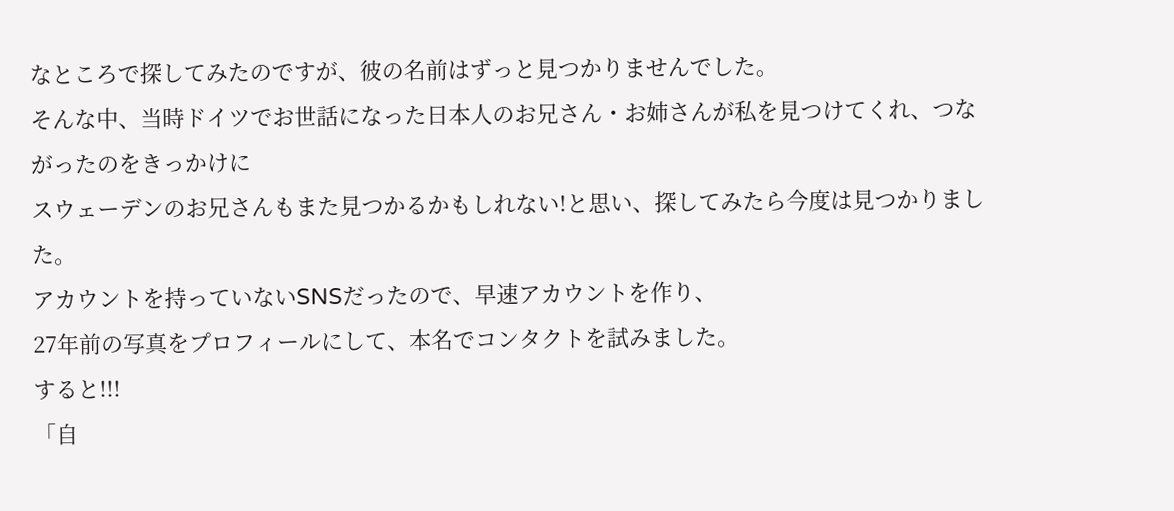なところで探してみたのですが、彼の名前はずっと見つかりませんでした。
そんな中、当時ドイツでお世話になった日本人のお兄さん・お姉さんが私を見つけてくれ、つながったのをきっかけに
スウェーデンのお兄さんもまた見つかるかもしれない!と思い、探してみたら今度は見つかりました。
アカウントを持っていないSNSだったので、早速アカウントを作り、
27年前の写真をプロフィールにして、本名でコンタクトを試みました。
すると!!!
「自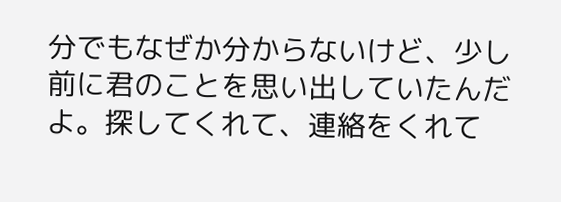分でもなぜか分からないけど、少し前に君のことを思い出していたんだよ。探してくれて、連絡をくれて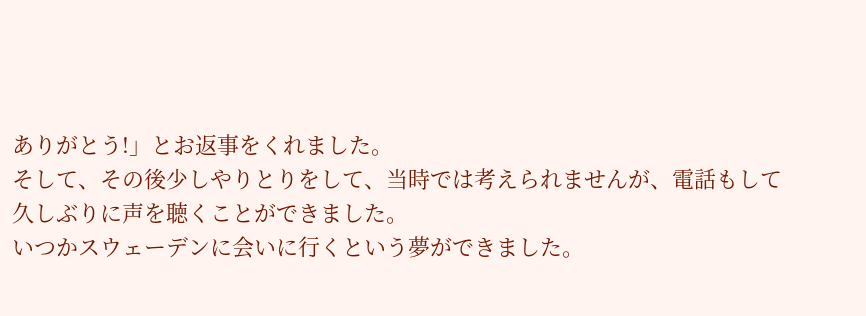ありがとう!」とお返事をくれました。
そして、その後少しやりとりをして、当時では考えられませんが、電話もして久しぶりに声を聴くことができました。
いつかスウェーデンに会いに行くという夢ができました。